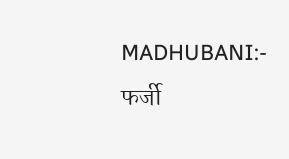MADHUBANI:- फर्जी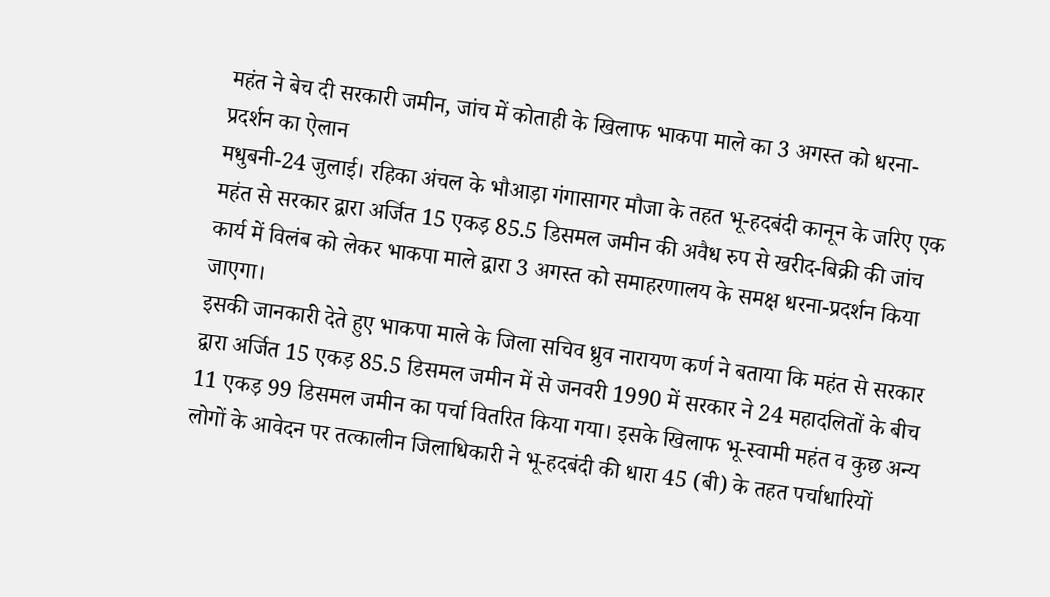महंत ने बेच दी सरकारी जमीन, जांच में कोताही के खिलाफ भाकपा माले का 3 अगस्त को धरना-प्रदर्शन का ऐलान
मधुबनी-24 जुलाई। रहिका अंचल के भौआड़ा गंगासागर मौजा के तहत भू-हदबंदी कानून के जरिए एक महंत से सरकार द्वारा अर्जित 15 एकड़ 85.5 डिसमल जमीन की अवैध रुप से खरीद-बिक्री की जांच कार्य में विलंब को लेकर भाकपा माले द्वारा 3 अगस्त को समाहरणालय के समक्ष धरना-प्रदर्शन किया जाएगा।
इसकी जानकारी देते हुए भाकपा माले के जिला सचिव ध्रुव नारायण कर्ण ने बताया कि महंत से सरकार द्वारा अर्जित 15 एकड़ 85.5 डिसमल जमीन में से जनवरी 1990 में सरकार ने 24 महादलितों के बीच 11 एकड़ 99 डिसमल जमीन का पर्चा वितरित किया गया। इसके खिलाफ भू-स्वामी महंत व कुछ अन्य लोगों के आवेदन पर तत्कालीन जिलाधिकारी ने भू-हदबंदी की धारा 45 (बी) के तहत पर्चाधारियों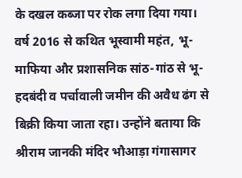के दखल कब्जा पर रोक लगा दिया गया। वर्ष 2016 से कथित भूस्वामी महंत, भू-माफिया और प्रशासनिक सांठ-गांठ से भू-हदबंदी व पर्चावाली जमीन की अवैध ढंग से बिक्री किया जाता रहा। उन्होंने बताया कि श्रीराम जानकी मंदिर भौआड़ा गंगासागर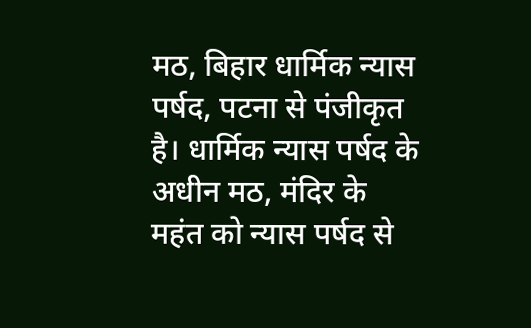मठ, बिहार धार्मिक न्यास पर्षद, पटना से पंजीकृत है। धार्मिक न्यास पर्षद के अधीन मठ, मंदिर के महंत को न्यास पर्षद से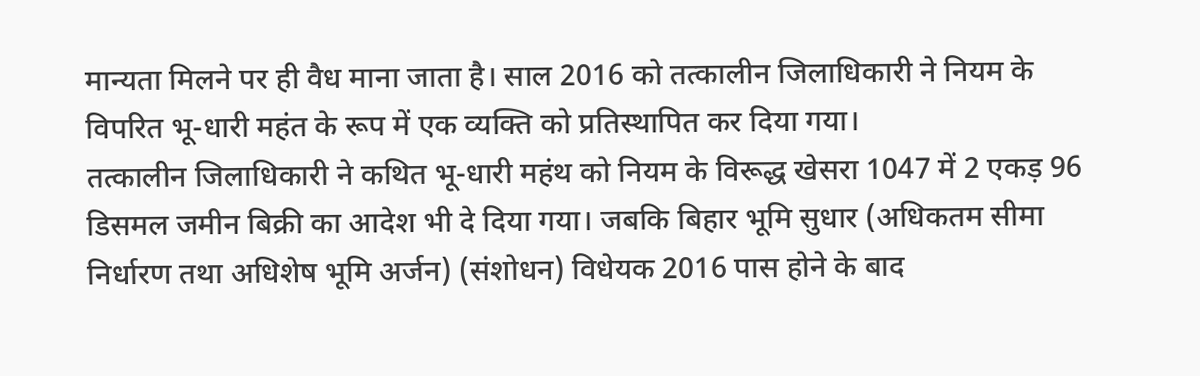मान्यता मिलने पर ही वैध माना जाता है। साल 2016 को तत्कालीन जिलाधिकारी ने नियम के विपरित भू-धारी महंत के रूप में एक व्यक्ति को प्रतिस्थापित कर दिया गया।
तत्कालीन जिलाधिकारी ने कथित भू-धारी महंथ को नियम के विरूद्ध खेसरा 1047 में 2 एकड़ 96 डिसमल जमीन बिक्री का आदेश भी दे दिया गया। जबकि बिहार भूमि सुधार (अधिकतम सीमा निर्धारण तथा अधिशेष भूमि अर्जन) (संशोधन) विधेयक 2016 पास होने के बाद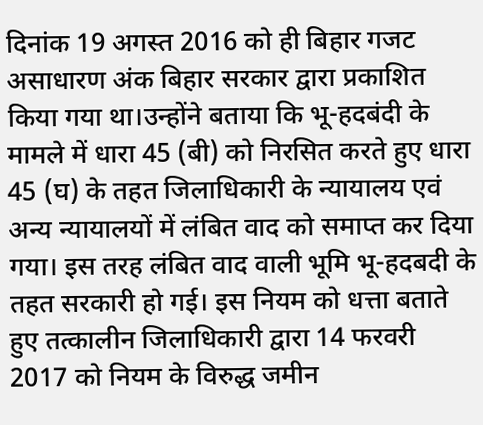दिनांक 19 अगस्त 2016 को ही बिहार गजट असाधारण अंक बिहार सरकार द्वारा प्रकाशित किया गया था।उन्होंने बताया कि भू-हदबंदी के मामले में धारा 45 (बी) को निरसित करते हुए धारा 45 (घ) के तहत जिलाधिकारी के न्यायालय एवं अन्य न्यायालयों में लंबित वाद को समाप्त कर दिया गया। इस तरह लंबित वाद वाली भूमि भू-हदबदी के तहत सरकारी हो गई। इस नियम को धत्ता बताते हुए तत्कालीन जिलाधिकारी द्वारा 14 फरवरी 2017 को नियम के विरुद्ध जमीन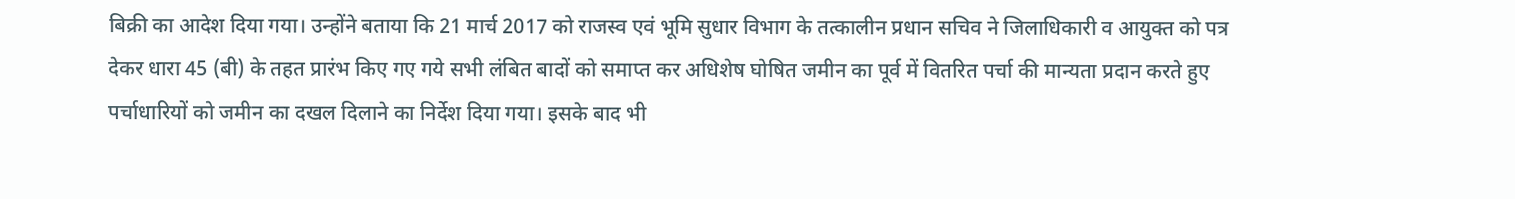बिक्री का आदेश दिया गया। उन्होंने बताया कि 21 मार्च 2017 को राजस्व एवं भूमि सुधार विभाग के तत्कालीन प्रधान सचिव ने जिलाधिकारी व आयुक्त को पत्र देकर धारा 45 (बी) के तहत प्रारंभ किए गए गये सभी लंबित बादों को समाप्त कर अधिशेष घोषित जमीन का पूर्व में वितरित पर्चा की मान्यता प्रदान करते हुए पर्चाधारियों को जमीन का दखल दिलाने का निर्देश दिया गया। इसके बाद भी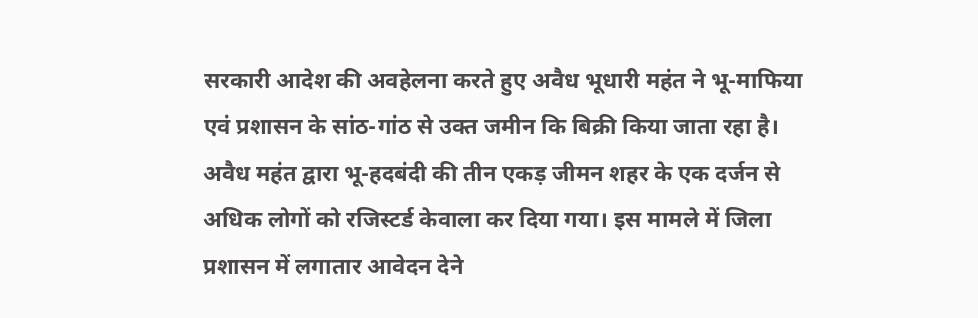सरकारी आदेश की अवहेलना करते हुए अवैध भूधारी महंत ने भू-माफिया एवं प्रशासन के सांठ-गांठ से उक्त जमीन कि बिक्री किया जाता रहा है। अवैध महंत द्वारा भू-हदबंदी की तीन एकड़ जीमन शहर के एक दर्जन से अधिक लोगों को रजिस्टर्ड केवाला कर दिया गया। इस मामले में जिला प्रशासन में लगातार आवेदन देने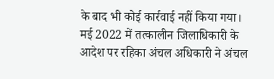के बाद भी कोई कार्रवाई नहीं किया गया।
मई 2022 में तत्कालीन जिलाधिकारी के आदेश पर रहिका अंचल अधिकारी ने अंचल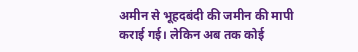अमीन से भूहदबंदी की जमीन की मापी कराई गई। लेकिन अब तक कोई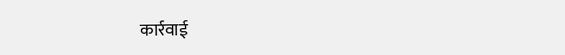कार्रवाई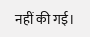नहीं की गई।